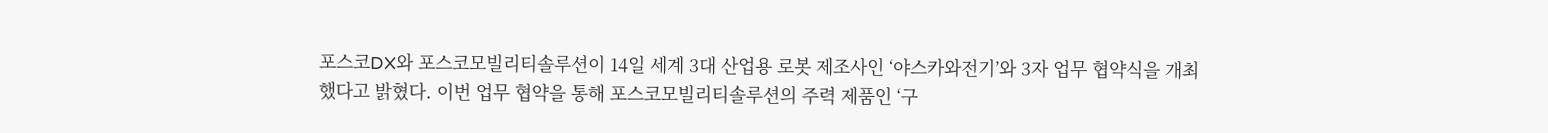포스코DX와 포스코모빌리티솔루션이 14일 세계 3대 산업용 로봇 제조사인 ‘야스카와전기’와 3자 업무 협약식을 개최했다고 밝혔다. 이번 업무 협약을 통해 포스코모빌리티솔루션의 주력 제품인 ‘구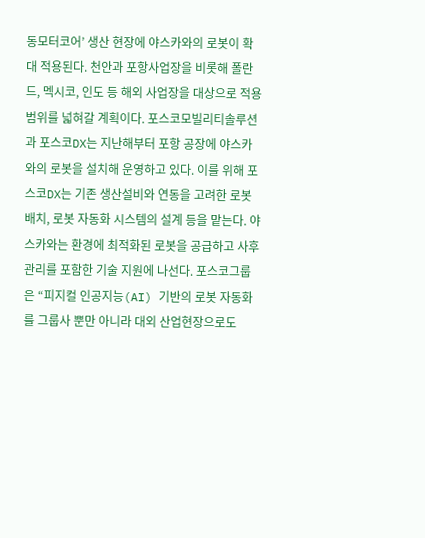동모터코어’ 생산 현장에 야스카와의 로봇이 확대 적용된다. 천안과 포항사업장을 비롯해 폴란드, 멕시코, 인도 등 해외 사업장을 대상으로 적용 범위를 넓혀갈 계획이다. 포스코모빌리티솔루션과 포스코DX는 지난해부터 포항 공장에 야스카와의 로봇을 설치해 운영하고 있다. 이를 위해 포스코DX는 기존 생산설비와 연동을 고려한 로봇 배치, 로봇 자동화 시스템의 설계 등을 맡는다. 야스카와는 환경에 최적화된 로봇을 공급하고 사후관리를 포함한 기술 지원에 나선다. 포스코그룹은 “피지컬 인공지능(AI) 기반의 로봇 자동화를 그룹사 뿐만 아니라 대외 산업현장으로도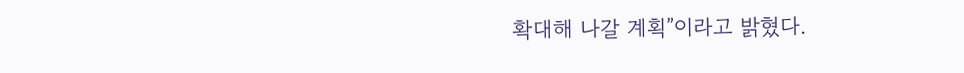확대해 나갈 계획”이라고 밝혔다.